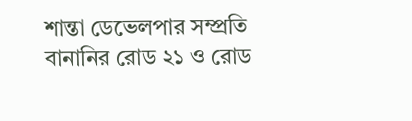শান্তা ডেভেলপার সম্প্রতি বানানির রোড ২১ ও রোড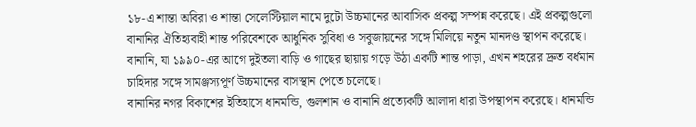১৮-এ শান্তা অবিরা ও শান্তা সেলেস্টিয়াল নামে দুটো উচ্চমানের আবাসিক প্রকল্প সম্পন্ন করেছে। এই প্রকল্পগুলো বানানির ঐতিহ্যবাহী শান্ত পরিবেশকে আধুনিক সুবিধা ও সবুজায়নের সঙ্গে মিলিয়ে নতুন মানদণ্ড স্থাপন করেছে। বানানি, যা ১৯৯০-এর আগে দুইতলা বাড়ি ও গাছের ছায়ায় গড়ে উঠা একটি শান্ত পাড়া, এখন শহরের দ্রুত বর্ধমান চাহিদার সঙ্গে সামঞ্জস্যপূর্ণ উচ্চমানের বাসস্থান পেতে চলেছে।
বানানির নগর বিকাশের ইতিহাসে ধানমন্ডি, গুলশান ও বানানি প্রত্যেকটি আলাদা ধারা উপস্থাপন করেছে। ধানমন্ডি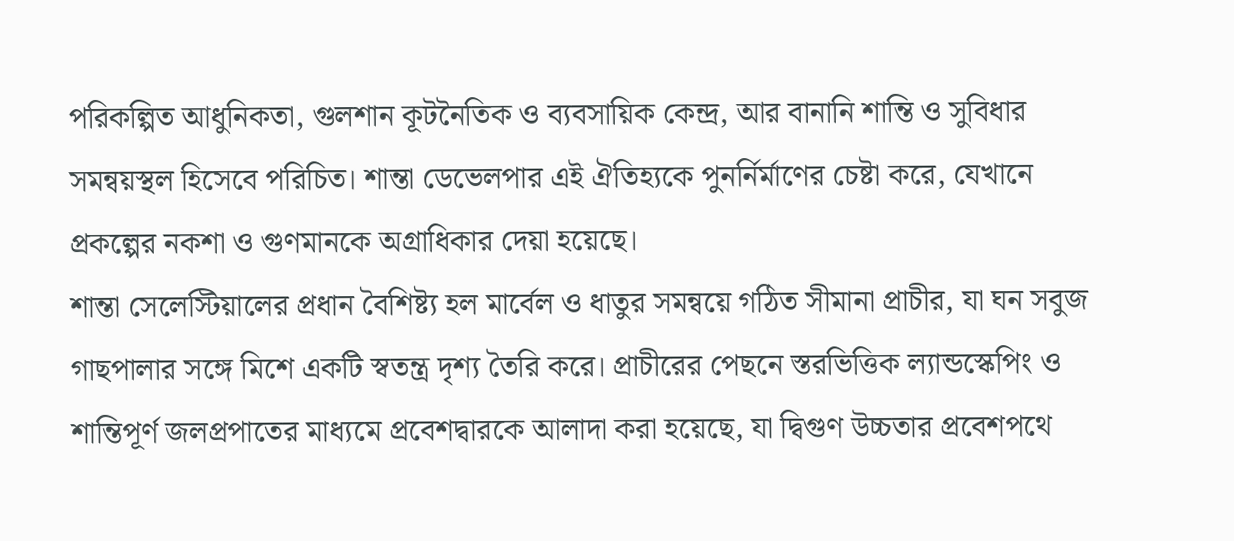পরিকল্পিত আধুনিকতা, গুলশান কূটনৈতিক ও ব্যবসায়িক কেন্দ্র, আর বানানি শান্তি ও সুবিধার সমন্বয়স্থল হিসেবে পরিচিত। শান্তা ডেভেলপার এই ঐতিহ্যকে পুনর্নির্মাণের চেষ্টা করে, যেখানে প্রকল্পের নকশা ও গুণমানকে অগ্রাধিকার দেয়া হয়েছে।
শান্তা সেলেস্টিয়ালের প্রধান বৈশিষ্ট্য হল মার্বেল ও ধাতুর সমন্বয়ে গঠিত সীমানা প্রাচীর, যা ঘন সবুজ গাছপালার সঙ্গে মিশে একটি স্বতন্ত্র দৃশ্য তৈরি করে। প্রাচীরের পেছনে স্তরভিত্তিক ল্যান্ডস্কেপিং ও শান্তিপূর্ণ জলপ্রপাতের মাধ্যমে প্রবেশদ্বারকে আলাদা করা হয়েছে, যা দ্বিগুণ উচ্চতার প্রবেশপথে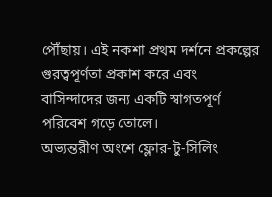পৌঁছায়। এই নকশা প্রথম দর্শনে প্রকল্পের গুরত্বপূর্ণতা প্রকাশ করে এবং বাসিন্দাদের জন্য একটি স্বাগতপূর্ণ পরিবেশ গড়ে তোলে।
অভ্যন্তরীণ অংশে ফ্লোর-টু-সিলিং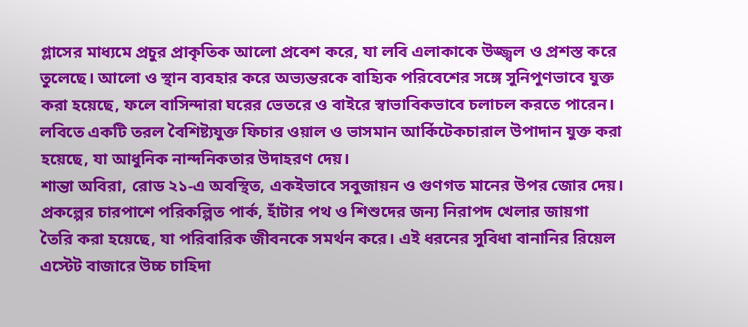গ্লাসের মাধ্যমে প্রচুর প্রাকৃতিক আলো প্রবেশ করে, যা লবি এলাকাকে উজ্জ্বল ও প্রশস্ত করে তুলেছে। আলো ও স্থান ব্যবহার করে অভ্যন্তরকে বাহ্যিক পরিবেশের সঙ্গে সুনিপুণভাবে যুক্ত করা হয়েছে, ফলে বাসিন্দারা ঘরের ভেতরে ও বাইরে স্বাভাবিকভাবে চলাচল করতে পারেন। লবিতে একটি তরল বৈশিষ্ট্যযুক্ত ফিচার ওয়াল ও ভাসমান আর্কিটেকচারাল উপাদান যুক্ত করা হয়েছে, যা আধুনিক নান্দনিকতার উদাহরণ দেয়।
শান্তা অবিরা, রোড ২১-এ অবস্থিত, একইভাবে সবুজায়ন ও গুণগত মানের উপর জোর দেয়। প্রকল্পের চারপাশে পরিকল্পিত পার্ক, হাঁটার পথ ও শিশুদের জন্য নিরাপদ খেলার জায়গা তৈরি করা হয়েছে, যা পরিবারিক জীবনকে সমর্থন করে। এই ধরনের সুবিধা বানানির রিয়েল এস্টেট বাজারে উচ্চ চাহিদা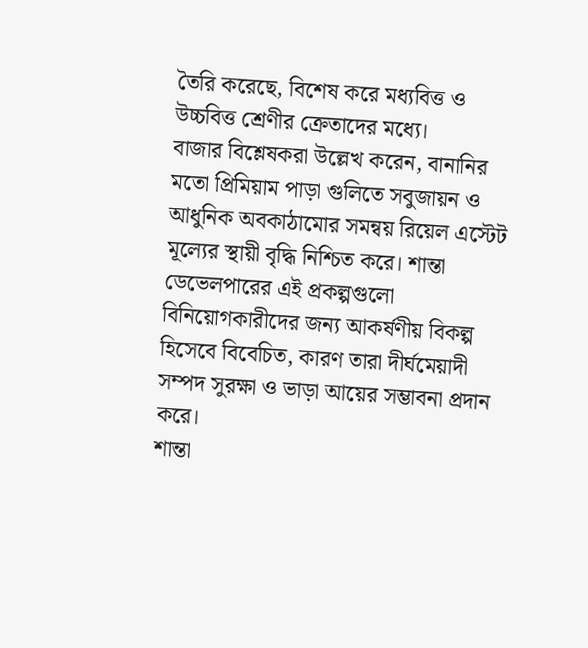তৈরি করেছে, বিশেষ করে মধ্যবিত্ত ও উচ্চবিত্ত শ্রেণীর ক্রেতাদের মধ্যে।
বাজার বিশ্লেষকরা উল্লেখ করেন, বানানির মতো প্রিমিয়াম পাড়া গুলিতে সবুজায়ন ও আধুনিক অবকাঠামোর সমন্বয় রিয়েল এস্টেট মূল্যের স্থায়ী বৃদ্ধি নিশ্চিত করে। শান্তা ডেভেলপারের এই প্রকল্পগুলো বিনিয়োগকারীদের জন্য আকর্ষণীয় বিকল্প হিসেবে বিবেচিত, কারণ তারা দীর্ঘমেয়াদী সম্পদ সুরক্ষা ও ভাড়া আয়ের সম্ভাবনা প্রদান করে।
শান্তা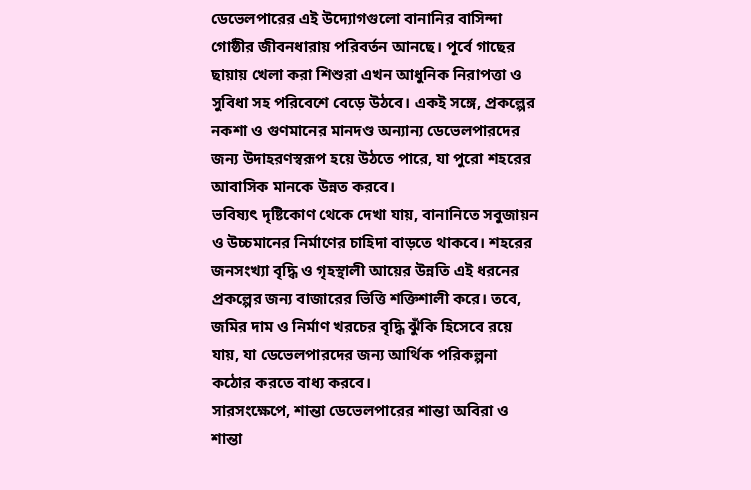ডেভেলপারের এই উদ্যোগগুলো বানানির বাসিন্দা গোষ্ঠীর জীবনধারায় পরিবর্তন আনছে। পূর্বে গাছের ছায়ায় খেলা করা শিশুরা এখন আধুনিক নিরাপত্তা ও সুবিধা সহ পরিবেশে বেড়ে উঠবে। একই সঙ্গে, প্রকল্পের নকশা ও গুণমানের মানদণ্ড অন্যান্য ডেভেলপারদের জন্য উদাহরণস্বরূপ হয়ে উঠতে পারে, যা পুরো শহরের আবাসিক মানকে উন্নত করবে।
ভবিষ্যৎ দৃষ্টিকোণ থেকে দেখা যায়, বানানিতে সবুজায়ন ও উচ্চমানের নির্মাণের চাহিদা বাড়তে থাকবে। শহরের জনসংখ্যা বৃদ্ধি ও গৃহস্থালী আয়ের উন্নতি এই ধরনের প্রকল্পের জন্য বাজারের ভিত্তি শক্তিশালী করে। তবে, জমির দাম ও নির্মাণ খরচের বৃদ্ধি ঝুঁকি হিসেবে রয়ে যায়, যা ডেভেলপারদের জন্য আর্থিক পরিকল্পনা কঠোর করতে বাধ্য করবে।
সারসংক্ষেপে, শান্তা ডেভেলপারের শান্তা অবিরা ও শান্তা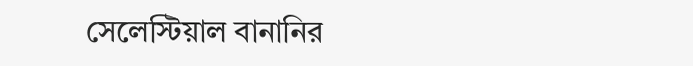সেলেস্টিয়াল বানানির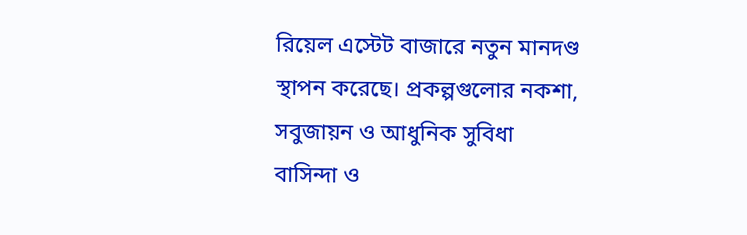রিয়েল এস্টেট বাজারে নতুন মানদণ্ড স্থাপন করেছে। প্রকল্পগুলোর নকশা, সবুজায়ন ও আধুনিক সুবিধা বাসিন্দা ও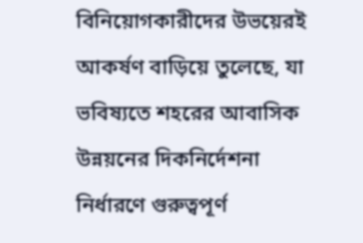বিনিয়োগকারীদের উভয়েরই আকর্ষণ বাড়িয়ে তুলেছে, যা ভবিষ্যতে শহরের আবাসিক উন্নয়নের দিকনির্দেশনা নির্ধারণে গুরুত্বপূর্ণ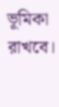ভূমিকা রাখবে।